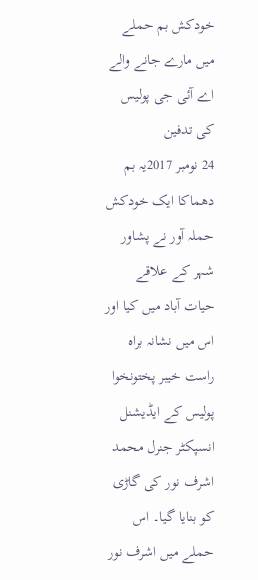خودکش بم حملے میں مارے جانے والے اے آئی جی پولیس کی تدفین
24 نومبر 2017یہ بم دھماکا ایک خودکش حملہ آور نے پشاور شہر کے علاقے حیات آباد میں کیا اور اس میں نشانہ براہ راست خیبر پختونخوا پولیس کے ایڈیشنل انسپکٹر جنرل محمد اشرف نور کی گاڑی کو بنایا گیا۔ اس حملے میں اشرف نور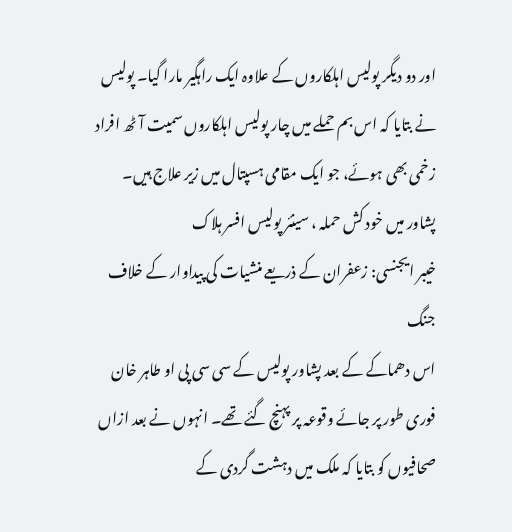اور دو دیگر پولیس اہلکاروں کے علاوہ ایک راہگیر مارا گیا۔ پولیس نے بتایا کہ اس بم حملے میں چار پولیس اہلکاروں سمیت آٹھ افراد زخمی بھی ہوئے، جو ایک مقامی ہسپتال میں زیر علاج ہیں۔
پشاور ميں خود کش حملہ ، سينئر پوليس افسر ہلاک
خیبر ایجنسی: زعفران کے ذریعے منشیات کی پیداوار کے خلاف جنگ
اس دھماکے کے بعد پشاور پولیس کے سی سی پی او طاہر خان فوری طور پر جائے وقوعہ پر پہنچ گئے تھے۔ انہوں نے بعد ازاں صحافیوں کو بتایا کہ ملک میں دہشت گردی کے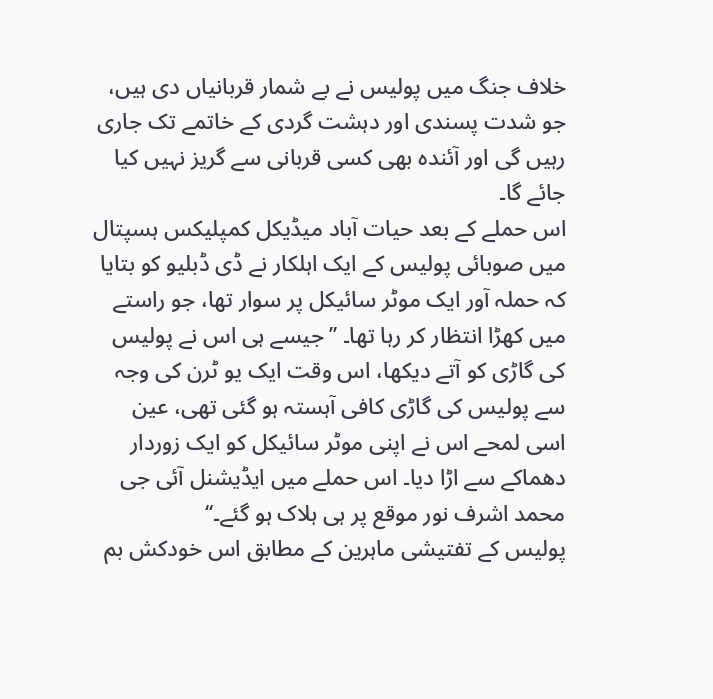خلاف جنگ میں پولیس نے بے شمار قربانیاں دی ہیں، جو شدت پسندی اور دہشت گردی کے خاتمے تک جاری رہیں گی اور آئندہ بھی کسی قربانی سے گریز نہیں کیا جائے گا۔
اس حملے کے بعد حیات آباد میڈیکل کمپلیکس ہسپتال میں صوبائی پولیس کے ایک اہلکار نے ڈی ڈبلیو کو بتایا کہ حملہ آور ایک موٹر سائیکل پر سوار تھا، جو راستے میں کھڑا انتظار کر رہا تھا۔ ’’جیسے ہی اس نے پولیس کی گاڑی کو آتے دیکھا، اس وقت ایک یو ٹرن کی وجہ سے پولیس کی گاڑی کافی آہستہ ہو گئی تھی، عین اسی لمحے اس نے اپنی موٹر سائیکل کو ایک زوردار دھماکے سے اڑا دیا۔ اس حملے میں ایڈیشنل آئی جی محمد اشرف نور موقع پر ہی ہلاک ہو گئے۔‘‘
پولیس کے تفتیشی ماہرین کے مطابق اس خودکش بم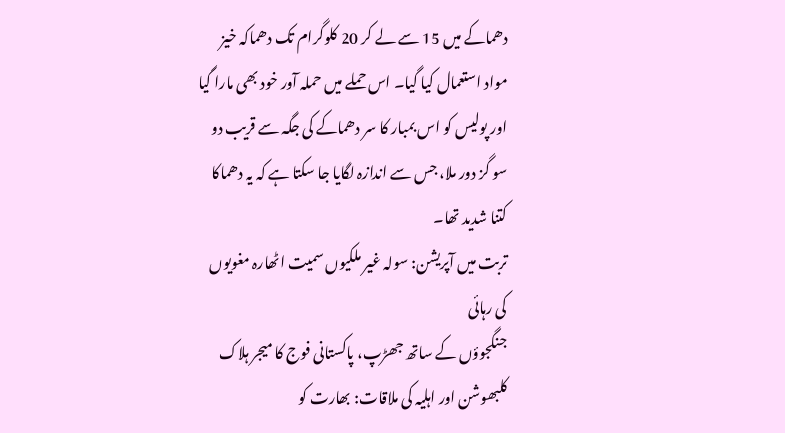دھماکے میں 15 سے لے کر 20 کلوگرام تک دھماکہ خیز مواد استعمال کیا گیا۔ اس حملے میں حملہ آور خود بھی مارا گیا اور پولیس کو اس بمبار کا سر دھماکے کی جگہ سے قریب دو سو گز دور ملا، جس سے اندازہ لگایا جا سکتا ہے کہ یہ دھماکا کتنا شدید تھا۔
تربت میں آپریشن: سولہ غیر ملکیوں سمیت اٹھارہ مغویوں کی رہائی
جنگجوؤں کے ساتھ جھڑپ، پاکستانی فوج کا میجر ہلاک
کلبھوشن اور اہلیہ کی ملاقات: بھارت کو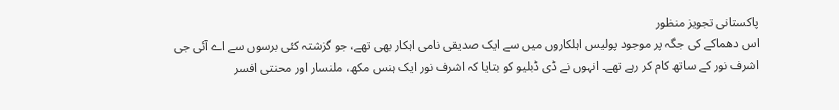پاکستانی تجویز منظور
اس دھماکے کی جگہ پر موجود پولیس اہلکاروں میں سے ایک صدیقی نامی اہکار بھی تھے، جو گزشتہ کئی برسوں سے اے آئی جی اشرف نور کے ساتھ کام کر رہے تھے۔ انہوں نے ڈی ڈبلیو کو بتایا کہ اشرف نور ایک ہنس مکھ، ملنسار اور محنتی افسر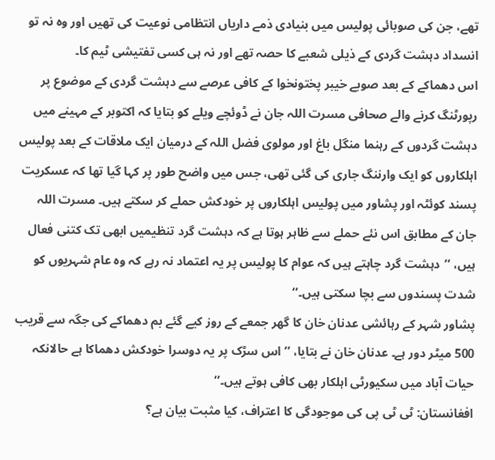تھے، جن کی صوبائی پولیس میں بنیادی ذمے داریاں انتظامی نوعیت کی تھیں اور وہ نہ تو انسداد دہشت گردی کے ذیلی شعبے کا حصہ تھے اور نہ ہی کسی تفتیشی ٹیم کا۔
اس دھماکے کے بعد صوبے خیبر پختونخوا کے کافی عرصے سے دہشت گردی کے موضوع پر رپورٹنگ کرنے والے صحافی مسرت اللہ جان نے ڈوئچے ویلے کو بتایا کہ اکتوبر کے مہینے میں دہشت گردوں کے رہنما منگل باغ اور مولوی فضل اللہ کے درمیان ایک ملاقات کے بعد پولیس اہلکاروں کو ایک وارننگ جاری کی گئی تھی، جس میں واضح طور پر کہا گیا تھا کہ عسکریت پسند کوئٹہ اور پشاور میں پولیس اہلکاروں پر خودکش حملے کر سکتے ہیں۔ مسرت اللہ جان کے مطابق اس نئے حملے سے ظاہر ہوتا ہے کہ دہشت گرد تنظیمیں ابھی تک کتنی فعال ہیں، ’’دہشت گرد چاہتے ہیں کہ عوام کا پولیس پر یہ اعتماد نہ رہے کہ وہ عام شہریوں کو شدت پسندوں سے بچا سکتی ہیں۔‘‘
پشاور شہر کے رہائشی عدنان خان کا گھر جمعے کے روز کیے گئے بم دھماکے کی جگہ سے قریب 500 میٹر دور ہے۔ عدنان خان نے بتایا، ’’اس سڑک پر یہ دوسرا خودکش دھماکا ہے حالانکہ حیات آباد میں سکیورٹی اہلکار بھی کافی ہوتے ہیں۔‘‘
افغانستان: ٹی ٹی پی کی موجودگی کا اعتراف، کیا مثبت بیان ہے؟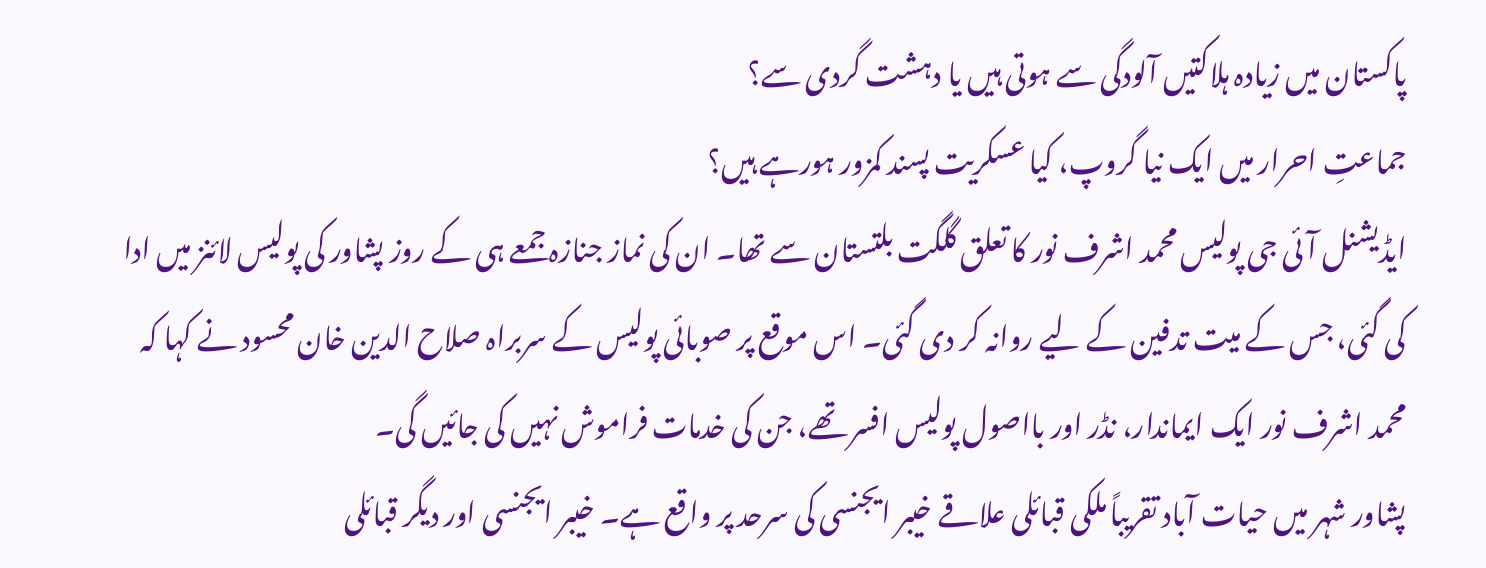پاکستان ميں زيادہ ہلاکتيں آلودگی سے ہوتی ہيں يا دہشت گردی سے؟
جماعتِ احرار میں ایک نیا گروپ، کیا عسکریت پسند کمزور ہورہے ہیں؟
ایڈیشنل آئی جی پولیس محمد اشرف نور کا تعلق گلگت بلتستان سے تھا۔ ان کی نماز جنازہ جمعے ہی کے روز پشاور کی پولیس لائنز میں ادا کی گئی، جس کے میت تدفین کے لیے روانہ کر دی گئی۔ اس موقع پر صوبائی پولیس کے سربراہ صلاح الدین خان محسود نے کہا کہ محمد اشرف نور ایک ایماندار، نڈر اور بااصول پولیس افسر تھے، جن کی خدمات فراموش نہیں کی جائیں گی۔
پشاور شہر میں حیات آباد تقریباً ملکی قبائلی علاقے خیبر ایجنسی کی سرحد پر واقع ہے۔ خیبر ایجنسی اور دیگر قبائلی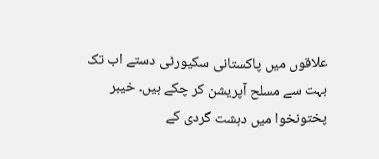علاقوں میں پاکستانی سکیورٹی دستے اب تک بہت سے مسلح آپریشن کر چکے ہیں۔ خیبر پختونخوا میں دہشت گردی کے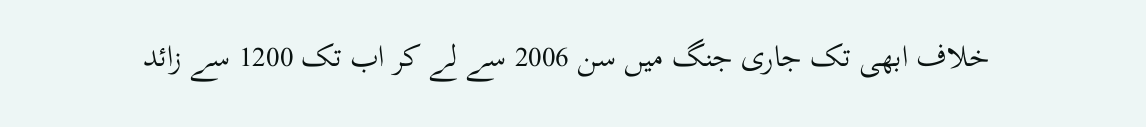خلاف ابھی تک جاری جنگ میں سن 2006 سے لے کر اب تک 1200 سے زائد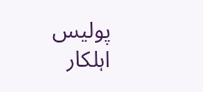پولیس اہلکار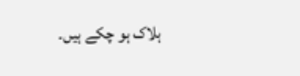ہلاک ہو چکے ہیں۔